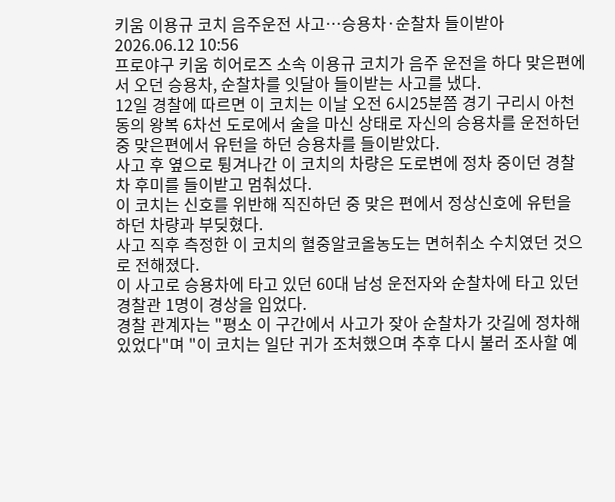키움 이용규 코치 음주운전 사고…승용차·순찰차 들이받아
2026.06.12 10:56
프로야구 키움 히어로즈 소속 이용규 코치가 음주 운전을 하다 맞은편에서 오던 승용차, 순찰차를 잇달아 들이받는 사고를 냈다.
12일 경찰에 따르면 이 코치는 이날 오전 6시25분쯤 경기 구리시 아천동의 왕복 6차선 도로에서 술을 마신 상태로 자신의 승용차를 운전하던 중 맞은편에서 유턴을 하던 승용차를 들이받았다.
사고 후 옆으로 튕겨나간 이 코치의 차량은 도로변에 정차 중이던 경찰차 후미를 들이받고 멈춰섰다.
이 코치는 신호를 위반해 직진하던 중 맞은 편에서 정상신호에 유턴을 하던 차량과 부딪혔다.
사고 직후 측정한 이 코치의 혈중알코올농도는 면허취소 수치였던 것으로 전해졌다.
이 사고로 승용차에 타고 있던 60대 남성 운전자와 순찰차에 타고 있던 경찰관 1명이 경상을 입었다.
경찰 관계자는 "평소 이 구간에서 사고가 잦아 순찰차가 갓길에 정차해 있었다"며 "이 코치는 일단 귀가 조처했으며 추후 다시 불러 조사할 예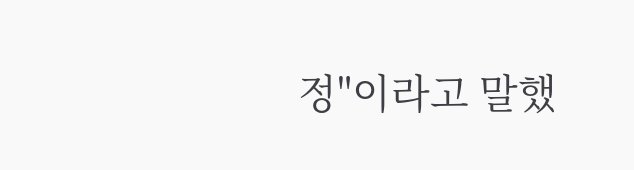정"이라고 말했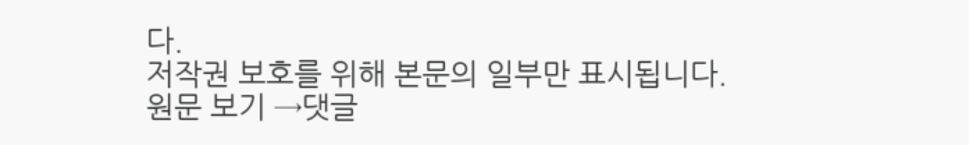다.
저작권 보호를 위해 본문의 일부만 표시됩니다.
원문 보기 →댓글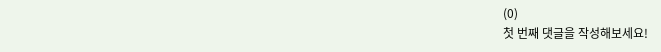(0)
첫 번째 댓글을 작성해보세요!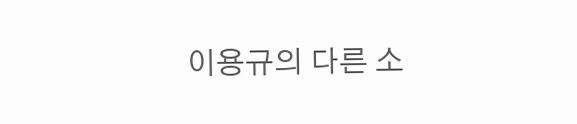이용규의 다른 소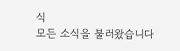식
모든 소식을 불러왔습니다